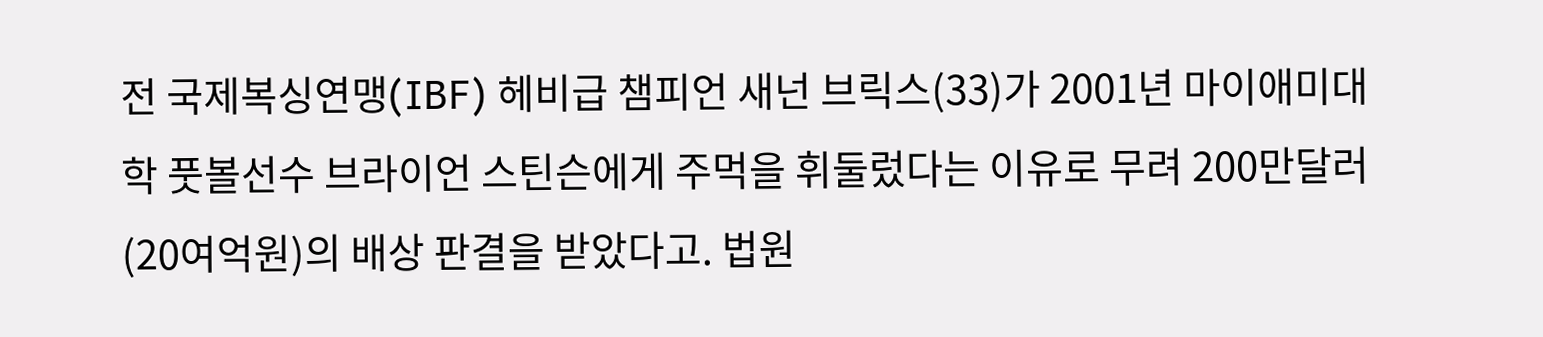전 국제복싱연맹(IBF) 헤비급 챔피언 새넌 브릭스(33)가 2001년 마이애미대학 풋볼선수 브라이언 스틴슨에게 주먹을 휘둘렀다는 이유로 무려 200만달러(20여억원)의 배상 판결을 받았다고. 법원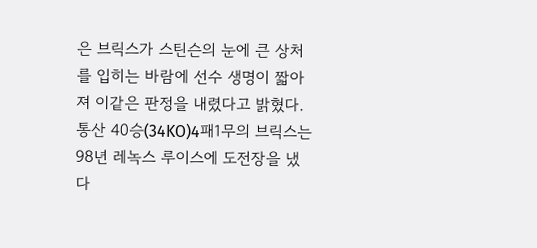은 브릭스가 스틴슨의 눈에 큰 상처를 입히는 바람에 선수 생명이 짧아져 이같은 판정을 내렸다고 밝혔다. 통산 40승(34KO)4패1무의 브릭스는 98년 레녹스 루이스에 도전장을 냈다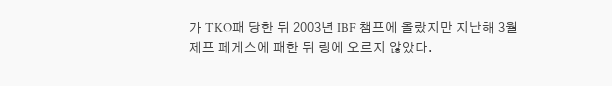가 TKO패 당한 뒤 2003년 IBF 챔프에 올랐지만 지난해 3월 제프 페게스에 패한 뒤 링에 오르지 않았다.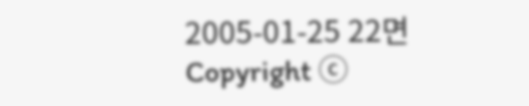2005-01-25 22면
Copyright ⓒ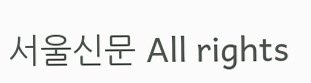서울신문 All rights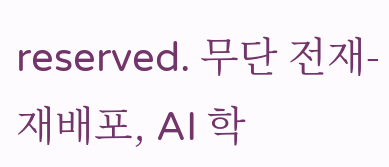reserved. 무단 전재-재배포, AI 학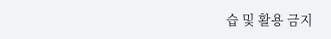습 및 활용 금지